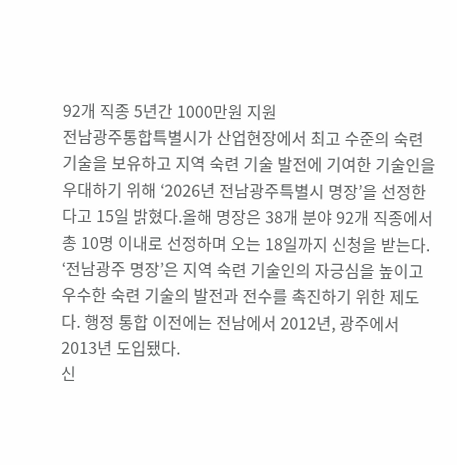92개 직종 5년간 1000만원 지원
전남광주통합특별시가 산업현장에서 최고 수준의 숙련 기술을 보유하고 지역 숙련 기술 발전에 기여한 기술인을 우대하기 위해 ‘2026년 전남광주특별시 명장’을 선정한다고 15일 밝혔다.올해 명장은 38개 분야 92개 직종에서 총 10명 이내로 선정하며 오는 18일까지 신청을 받는다. ‘전남광주 명장’은 지역 숙련 기술인의 자긍심을 높이고 우수한 숙련 기술의 발전과 전수를 촉진하기 위한 제도다. 행정 통합 이전에는 전남에서 2012년, 광주에서 2013년 도입됐다.
신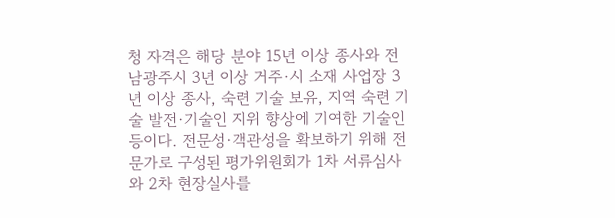청 자격은 해당 분야 15년 이상 종사와 전남광주시 3년 이상 거주·시 소재 사업장 3년 이상 종사, 숙련 기술 보유, 지역 숙련 기술 발전·기술인 지위 향상에 기여한 기술인 등이다. 전문성·객관성을 확보하기 위해 전문가로 구성된 평가위원회가 1차 서류심사와 2차 현장실사를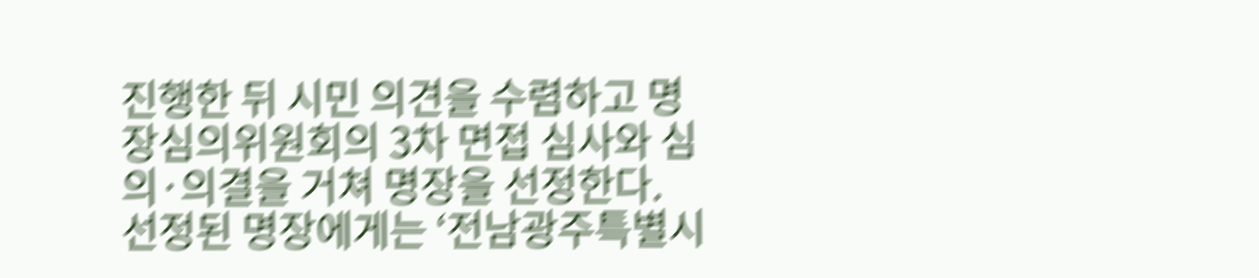진행한 뒤 시민 의견을 수렴하고 명장심의위원회의 3차 면접 심사와 심의·의결을 거쳐 명장을 선정한다.
선정된 명장에게는 ‘전남광주특별시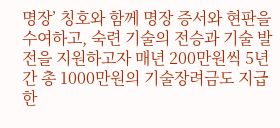명장’ 칭호와 함께 명장 증서와 현판을 수여하고, 숙련 기술의 전승과 기술 발전을 지원하고자 매년 200만원씩 5년간 총 1000만원의 기술장려금도 지급한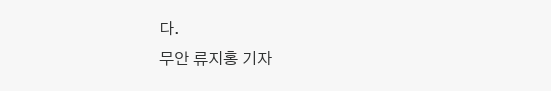다.
무안 류지홍 기자